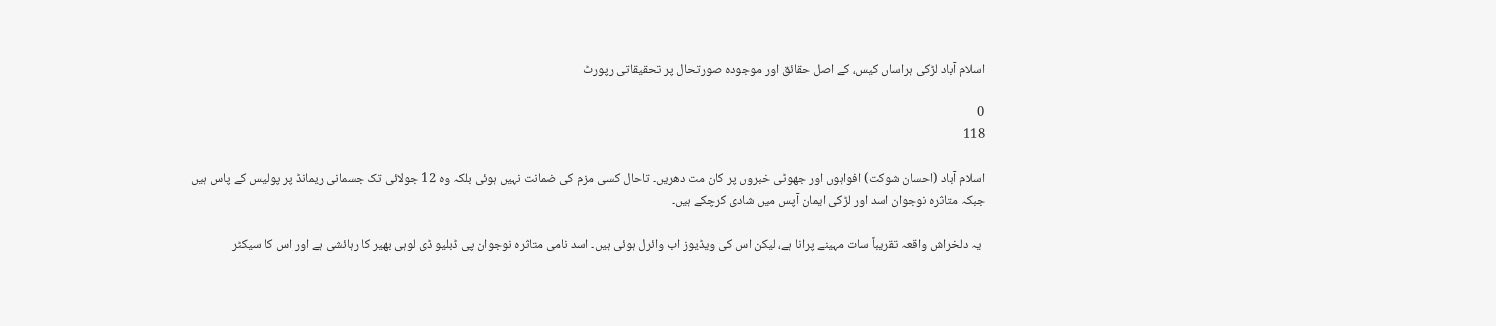اسلام آباد لڑکی ہراساں کیس، کے اصل حقائق اور موجودہ صورتحال پر تحقیقاتی رپورٹ

0
118

اسلام آباد (احسان شوکت) افواہوں اور جھوٹی خبروں پر کان مت دھریں۔ تاحال کسی مزم کی ضمانت نہیں ہوئی بلکہ وہ 12 جولائی تک جسمانی ریمانڈ پر پولیس کے پاس ہیں جبکہ متاثرہ نوجوان اسد اور لڑکی ایمان آپس میں شادی کرچکے ہیں۔

 یہ دلخراش واقعہ تقریباً سات مہینے پرانا ہے، لیکن اس کی ویڈیوز اب وائرل ہوئی ہیں۔ اسد نامی متاثرہ نوجوان پی ڈبلیو ڈی لوہی بھیر کا رہائشی ہے اور اس کا سیکٹر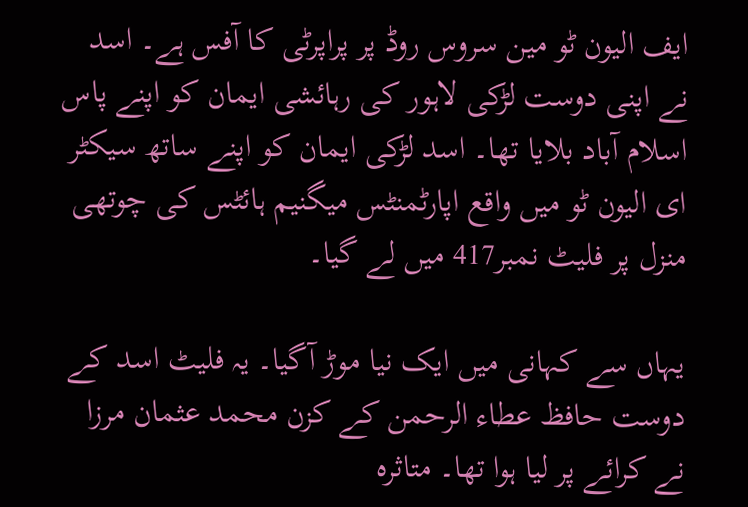ایف الیون ٹو مین سروس روڈ پر پراپرٹی کا آفس ہے۔ اسد نے اپنی دوست لڑکی لاہور کی رہائشی ایمان کو اپنے پاس اسلام آباد بلایا تھا۔ اسد لڑکی ایمان کو اپنے ساتھ سیکٹر ای الیون ٹو میں واقع اپارٹمنٹس میگنیم ہائٹس کی چوتھی منزل پر فلیٹ نمبر417 میں لے گیا۔

یہاں سے کہانی میں ایک نیا موڑ آگیا۔ یہ فلیٹ اسد کے دوست حافظ عطاء الرحمن کے کزن محمد عثمان مرزا نے کرائے پر لیا ہوا تھا۔ متاثرہ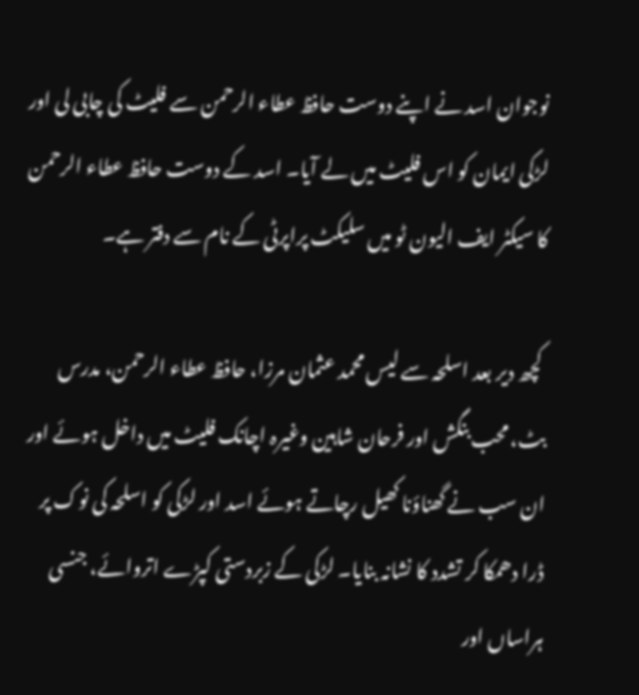نوجوان اسد نے اپنے دوست حافظ عطاء الرحمن سے فلیٹ کی چابی لی اور لڑکی ایمان کو اس فلیٹ میں لے آیا۔ اسد کے دوست حافظ عطاء الرحمن کا سیکٹر ایف الیون ٹو میں سلیکٹ پراپرٹی کے نام سے دفتر ہے۔

 کچھ دیر بعد اسلحہ سے لیس محمد عثمان مرزا، حافظ عطاء الرحمن، مدرس بٹ، محب بنگش اور فرحان شاہین وغیرہ اچانک فلیٹ میں داخل ہوئے اور ان سب نے گھناؤنا کھیل رچاتے ہوئے اسد اور لڑکی کو اسلحہ کی نوک پر ڈرا دھمکا کر تشدد کا نشانہ بنایا۔ لڑکی کے زبردستی کپڑے اتروائے، جنسی ہراساں اور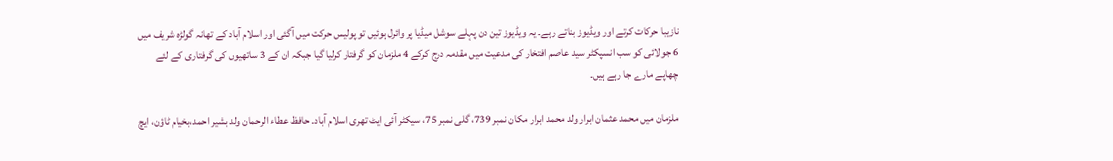نازیبا حرکات کرتے اور ویڈیوز بناتے رہے۔ یہ ویڈیوز تین دن پہلے سوشل میڈیا پر وائرل ہوئیں تو پولیس حرکت میں آگئی اور اسلام آباد کے تھانہ گولڑہ شریف میں 6 جولائی کو سب انسپکٹر سید عاصم افتخار کی مدعیت میں مقدمہ درج کرکے 4 ملزمان کو گرفتار کرلیا گیا جبکہ ان کے 3 ساتھیوں کی گرفتاری کے لئے چھاپے مارے جا رہے ہیں۔

ملزمان میں محمد عثمان ابرار ولد محمد ابرار مکان نمبر 739، گلی نمبر 75، سیکٹر آئی ایٹ تھری اسلام آباد۔ حافظ عطاء الرحمان ولد بشیر احمد،بخیام ٹاؤن، ایچ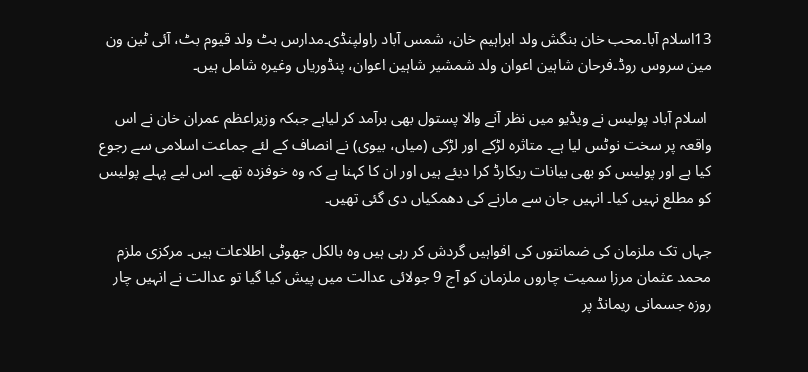13اسلام آبا۔محب خان بنگش ولد ابراہیم خان، شمس آباد راولپنڈی۔مدارس بٹ ولد قیوم بٹ، آئی ٹین ون مین سروس روڈ۔فرحان شاہین اعوان ولد شمشیر شاہین اعوان، پنڈوریاں وغیرہ شامل ہیں۔

 اسلام آباد پولیس نے ویڈیو میں نظر آنے والا پستول بھی برآمد کر لیاہے جبکہ وزیراعظم عمران خان نے اس واقعہ پر سخت نوٹس لیا ہے۔ متاثرہ لڑکے اور لڑکی (میاں، بیوی) نے انصاف کے لئے جماعت اسلامی سے رجوع کیا ہے اور پولیس کو بھی بیانات ریکارڈ کرا دیئے ہیں اور ان کا کہنا ہے کہ وہ خوفزدہ تھے۔ اس لیے پہلے پولیس کو مطلع نہیں کیا۔ انہیں جان سے مارنے کی دھمکیاں دی گئی تھیں۔

جہاں تک ملزمان کی ضمانتوں کی افواہیں گردش کر رہی ہیں وہ بالکل جھوٹی اطلاعات ہیں۔ مرکزی ملزم محمد عثمان مرزا سمیت چاروں ملزمان کو آج 9 جولائی عدالت میں پیش کیا گیا تو عدالت نے انہیں چار روزہ جسمانی ریمانڈ پر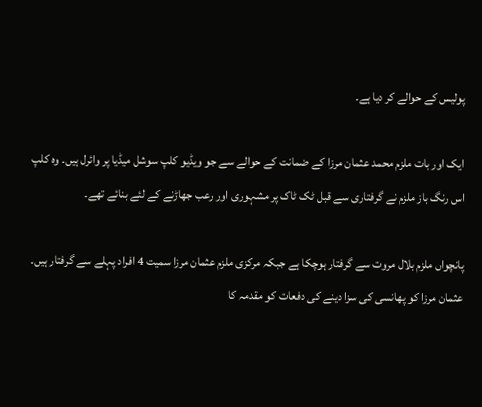پولیس کے حوالے کر دیا ہے۔

ایک اور بات ملزم محمد عثمان مرزا کے ضمانت کے حوالے سے جو ویڈیو کلپ سوشل میڈیا پر وائرل ہیں۔ وہ کلپ اس رنگ باز ملزم نے گرفتاری سے قبل ٹک ٹاک پر مشہوری اور رعب جھاڑنے کے لئے بنائے تھے۔

پانچواں ملزم بلال مروت سے گرفتار ہوچکا ہے جبکہ مرکزی ملزم عثمان مرزا سمیت 4 افراد پہلے سے گرفتار ہیں۔ عثمان مرزا کو پھانسی کی سزا دینے کی دفعات کو مقدمہ کا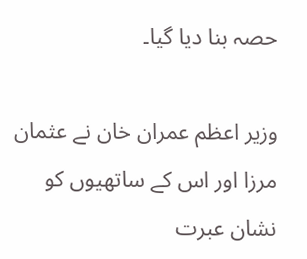حصہ بنا دیا گیا۔

وزیر اعظم عمران خان نے عثمان مرزا اور اس کے ساتھیوں کو نشان عبرت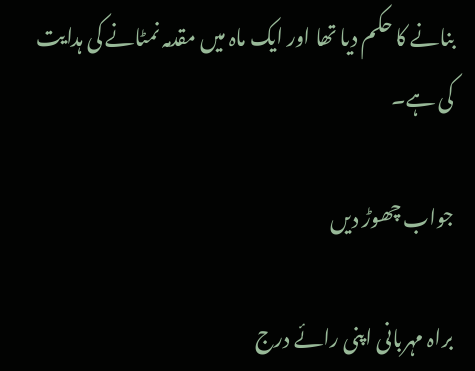بنانے کا حکم دیا تھا اور ایک ماہ میں مقدمہ نمٹانے کی ہدایت کی ہے۔

جواب چھوڑ دیں

براہ مہربانی اپنی رائے درج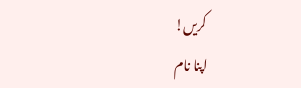کریں!
اپنا نام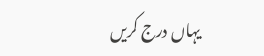یہاں درج کریں